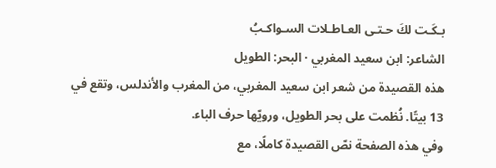بـكَـت لكَ حـتـى العـاطـلات السـواكـبُ
الشاعر: ابن سعيد المغربي · البحر: الطويل
هذه القصيدة من شعر ابن سعيد المغربي، من المغرب والأندلس، وتقع في 13 بيتًا. نُظمت على بحر الطويل، ورويّها حرف الباء.
وفي هذه الصفحة نصّ القصيدة كاملًا، مع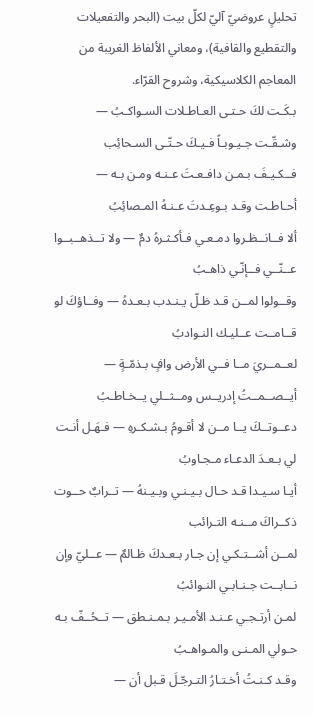تحليلٍ عروضيّ آليّ لكلّ بيت (البحر والتفعيلات والتقطيع والقافية)، ومعاني الألفاظ الغريبة من المعاجم الكلاسيكية، وشروح القرّاء.
بـكَـت لكَ حـتـى العـاطـلات السـواكـبُ — وشـقّـت جـيـوبـاً فـيـكَ حـتّـى السـحائِب
فــكـيـفَ بـمـن دافـعـتَ عـنـه ومـن بـه — أحـاطـت وقـد بـوعِـدتَ عـنـهُ المـصائِبُ
ألا فــانــظـروا دمـعـي فـأكـثـرهُ دمٌ — ولا تــذهــبــوا عــنّــي فــإنّـي ذاهـبُ
وقــولوا لمــن قـد ظـلّ يـنـدب بـعـدهُ — وفــاؤكَ لو قــامــت عــليـك النـوادبُ
لعــمــريَ مــا فــي الأرض وافٍ بـذمّـةٍ — أيــصــمــتُ إدريــس ومــثــلي يــخـاطـبُ
دعــوتــكَ يــا مــن لا أقـومُ بـشـكـرهِ — فـهَـل أنـت لي بـعـدَ الدعـاء مـجـاوبُ
أيـا سـيـدا قـد حـال بـيـنـي وبـيـنهُ — تــرابٌ حــوت ذكــراكَ مــنـه التـرائب
لمــن أشــتـكـي إن جـار بـعـدكَ ظـالمٌ — عــليّ وإن نــابــت جـنـابـي النـوائبُ
لمـن أرتـجـي عـنـد الأمـيـر بـمـنـطق — تــحُــفّ بـه حـولي المـنـى والمـواهـبُ
وقـد كـنـتُ أخـتـارُ التـرجّـلَ قـبل أن —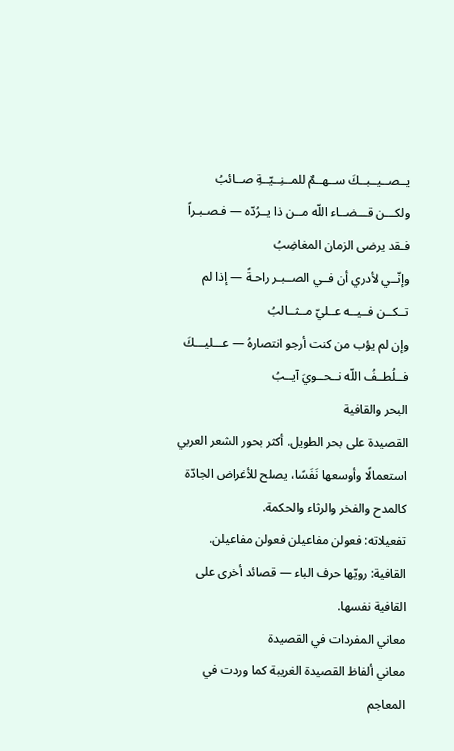يــصــيــبــكَ ســهــمٌ للمــنِــيّــةِ صــائبُ
ولكـــن قـــضــاء اللّه مــن ذا يــرُدّه — فـصـبـراً فـقد يرضى الزمان المغاضِبُ
وإنّــي لأدري أن فــي الصــبـر راحـةً — إذا لم تــكــن فــيــه عــليّ مــثــالبُ
وإن لم يؤب من كنت أرجو انتصارهُ — عـــليـــكَ فــلُطــفُ اللّه نــحــويَ آيــبُ
البحر والقافية
القصيدة على بحر الطويل. أكثر بحور الشعر العربي استعمالًا وأوسعها نَفَسًا، يصلح للأغراض الجادّة كالمدح والفخر والرثاء والحكمة.
تفعيلاته: فعولن مفاعيلن فعولن مفاعيلن.
القافية: رويّها حرف الباء — قصائد أخرى على القافية نفسها.
معاني المفردات في القصيدة
معاني ألفاظ القصيدة الغريبة كما وردت في المعاجم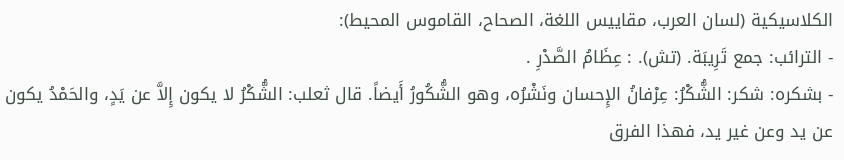الكلاسيكية (لسان العرب، مقاييس اللغة، الصحاح، القاموس المحيط):
- الترائب: جمع تَرِيبَة. (تش). : عِظَامُ الصَّدْرِ .
- بشكره: شكر: الشُّكْرُ: عِرْفانُ الإِحسان ونَشْرُه، وهو الشُّكُورُ أَيضاً. قال ثعلب: الشُّكْرُ لا يكون إِلاَّ عن يَدٍ، والحَمْدُ يكون عن يد وعن غير يد، فهذا الفرق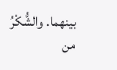بينهما. والشُّكْرُ من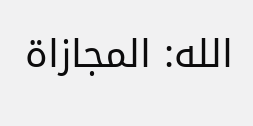الله: المجازاة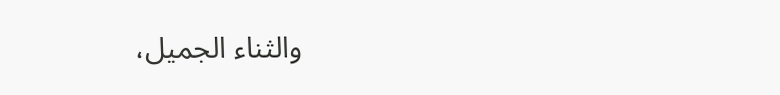والثناء الجميل،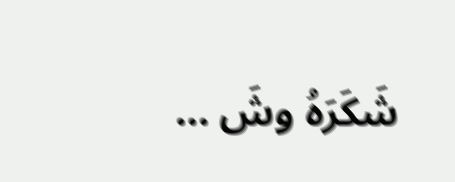شَكَرَهُ وشَ …